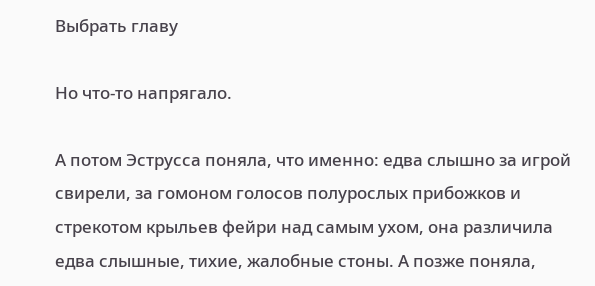Выбрать главу

Но что-то напрягало.

А потом Эструсса поняла, что именно: едва слышно за игрой свирели, за гомоном голосов полурослых прибожков и стрекотом крыльев фейри над самым ухом, она различила едва слышные, тихие, жалобные стоны. А позже поняла,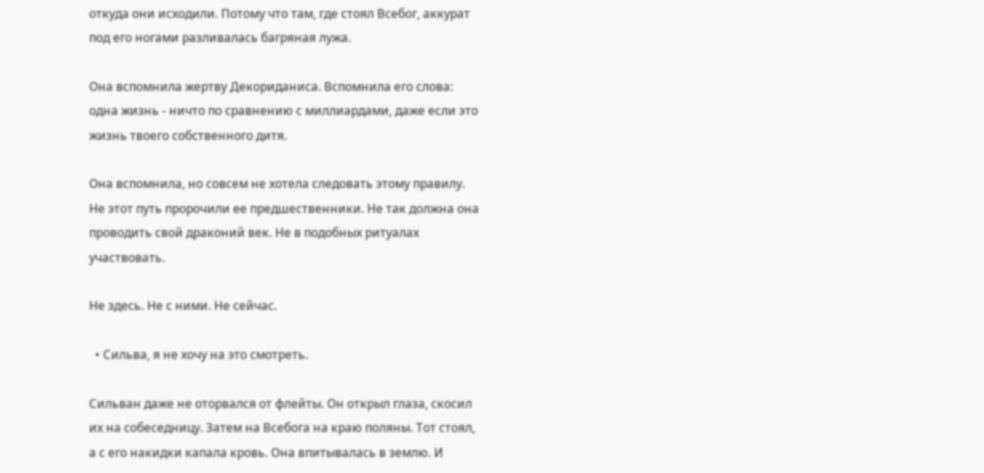откуда они исходили. Потому что там, где стоял Всебог, аккурат под его ногами разливалась багряная лужа.

Она вспомнила жертву Декориданиса. Вспомнила его слова: одна жизнь - ничто по сравнению с миллиардами, даже если это жизнь твоего собственного дитя.

Она вспомнила, но совсем не хотела следовать этому правилу. Не этот путь пророчили ее предшественники. Не так должна она проводить свой драконий век. Не в подобных ритуалах участвовать.

Не здесь. Не с ними. Не сейчас.

  • Сильва, я не хочу на это смотреть.

Сильван даже не оторвался от флейты. Он открыл глаза, скосил их на собеседницу. Затем на Всебога на краю поляны. Тот стоял, а с его накидки капала кровь. Она впитывалась в землю. И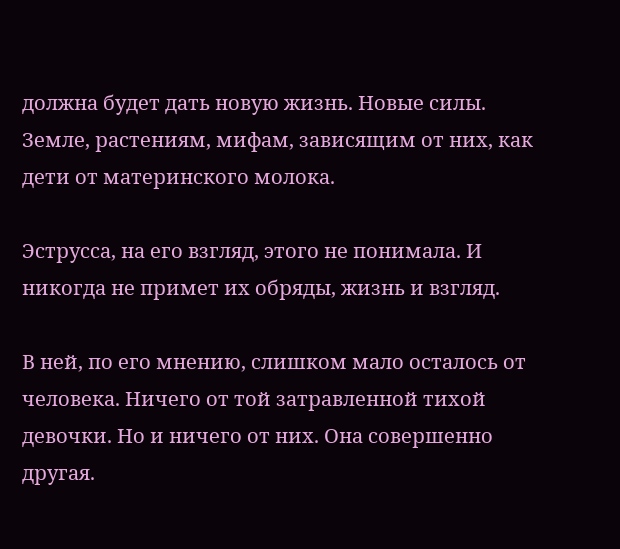должна будет дать новую жизнь. Новые силы. Земле, растениям, мифам, зависящим от них, как дети от материнского молока.

Эструсса, на его взгляд, этого не понимала. И никогда не примет их обряды, жизнь и взгляд.

В ней, по его мнению, слишком мало осталось от человека. Ничего от той затравленной тихой девочки. Но и ничего от них. Она совершенно другая.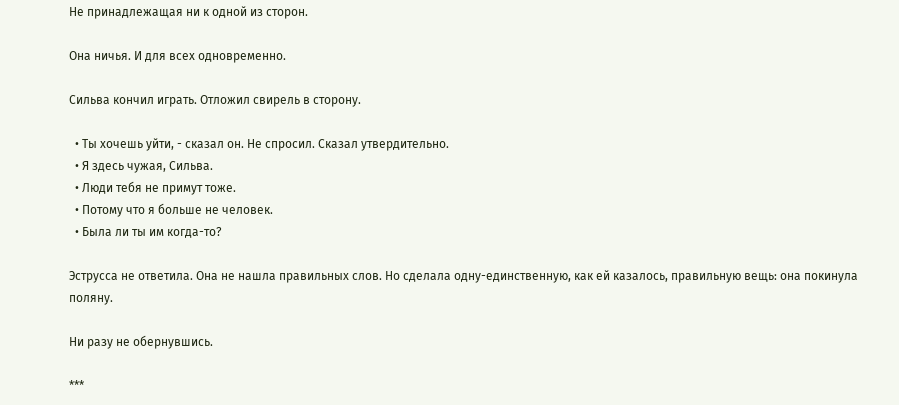Не принадлежащая ни к одной из сторон.

Она ничья. И для всех одновременно.

Сильва кончил играть. Отложил свирель в сторону.

  • Ты хочешь уйти, - сказал он. Не спросил. Сказал утвердительно.
  • Я здесь чужая, Сильва.
  • Люди тебя не примут тоже.
  • Потому что я больше не человек.
  • Была ли ты им когда-то?

Эструсса не ответила. Она не нашла правильных слов. Но сделала одну-единственную, как ей казалось, правильную вещь: она покинула поляну.

Ни разу не обернувшись.

***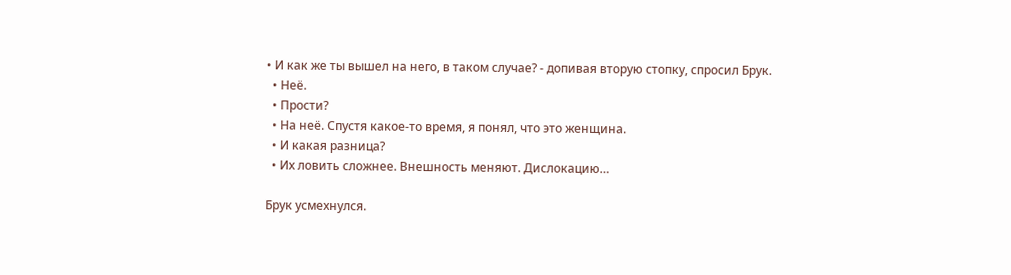• И как же ты вышел на него, в таком случае? - допивая вторую стопку, спросил Брук.
  • Неё.
  • Прости?
  • На неё. Спустя какое-то время, я понял, что это женщина.
  • И какая разница?
  • Их ловить сложнее. Внешность меняют. Дислокацию…

Брук усмехнулся.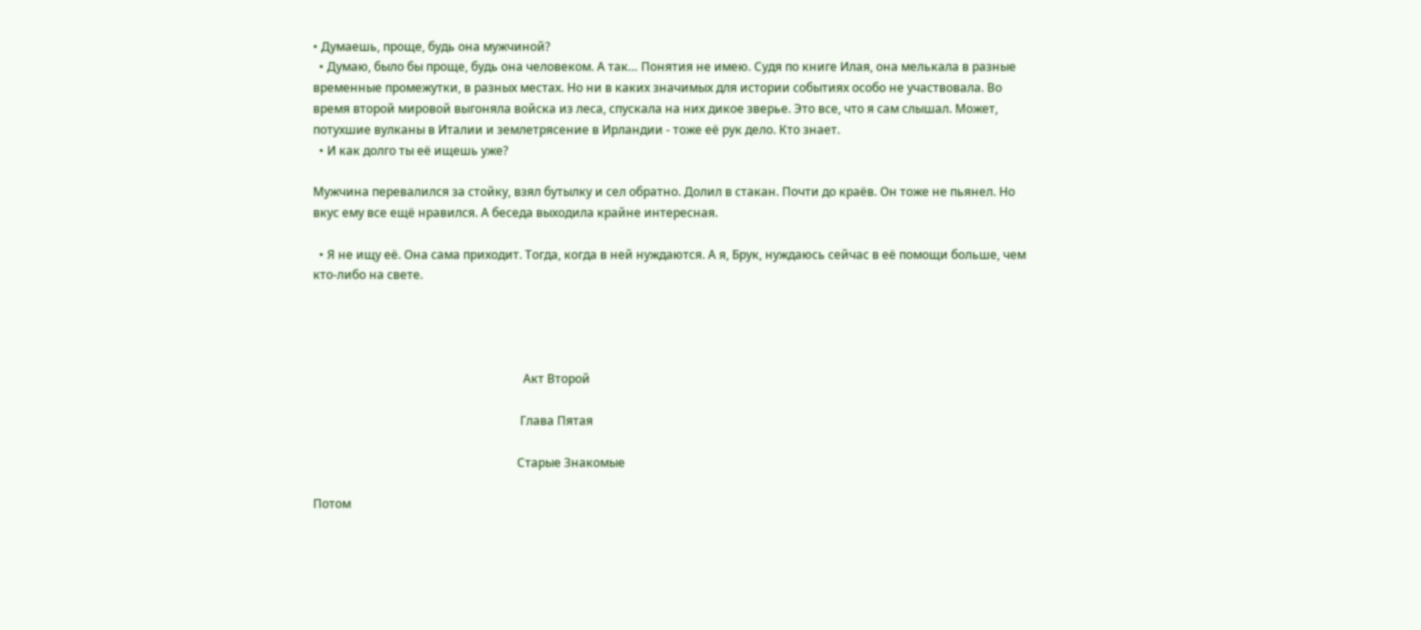• Думаешь, проще, будь она мужчиной?
  • Думаю, было бы проще, будь она человеком. А так… Понятия не имею. Судя по книге Илая, она мелькала в разные временные промежутки, в разных местах. Но ни в каких значимых для истории событиях особо не участвовала. Во время второй мировой выгоняла войска из леса, спускала на них дикое зверье. Это все, что я сам слышал. Может, потухшие вулканы в Италии и землетрясение в Ирландии - тоже её рук дело. Кто знает.
  • И как долго ты её ищешь уже?

Мужчина перевалился за стойку, взял бутылку и сел обратно. Долил в стакан. Почти до краёв. Он тоже не пьянел. Но вкус ему все ещё нравился. А беседа выходила крайне интересная.

  • Я не ищу её. Она сама приходит. Тогда, когда в ней нуждаются. А я, Брук, нуждаюсь сейчас в её помощи больше, чем кто-либо на свете.




                                                                      Акт Второй

                                                                     Глава Пятая

                                                                    Старые Знакомые

Потом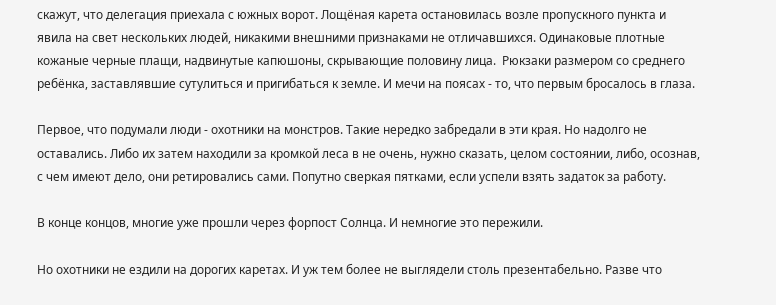скажут, что делегация приехала с южных ворот. Лощёная карета остановилась возле пропускного пункта и явила на свет нескольких людей, никакими внешними признаками не отличавшихся. Одинаковые плотные кожаные черные плащи, надвинутые капюшоны, скрывающие половину лица.  Рюкзаки размером со среднего ребёнка, заставлявшие сутулиться и пригибаться к земле. И мечи на поясах - то, что первым бросалось в глаза.

Первое, что подумали люди - охотники на монстров. Такие нередко забредали в эти края. Но надолго не оставались. Либо их затем находили за кромкой леса в не очень, нужно сказать, целом состоянии, либо, осознав, с чем имеют дело, они ретировались сами. Попутно сверкая пятками, если успели взять задаток за работу.

В конце концов, многие уже прошли через форпост Солнца. И немногие это пережили.

Но охотники не ездили на дорогих каретах. И уж тем более не выглядели столь презентабельно. Разве что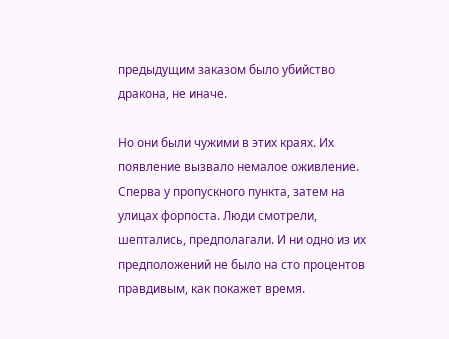предыдущим заказом было убийство дракона, не иначе.

Но они были чужими в этих краях. Их появление вызвало немалое оживление. Сперва у пропускного пункта, затем на улицах форпоста. Люди смотрели, шептались, предполагали. И ни одно из их предположений не было на сто процентов правдивым, как покажет время.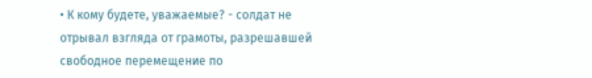• К кому будете, уважаемые? - солдат не отрывал взгляда от грамоты, разрешавшей свободное перемещение по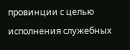провинции с целью исполнения служебных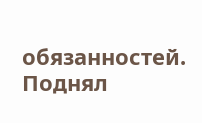обязанностей. Поднял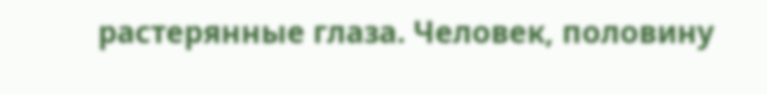растерянные глаза. Человек, половину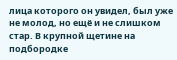лица которого он увидел, был уже не молод, но ещё и не слишком стар. В крупной щетине на подбородке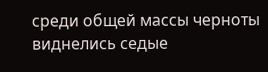среди общей массы черноты виднелись седые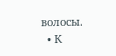волосы.
  • К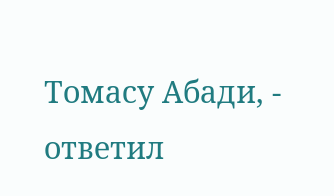Томасу Абади, - ответил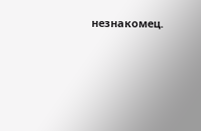незнакомец.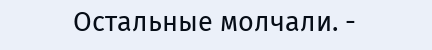Остальные молчали. -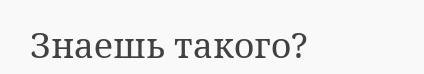Знаешь такого?